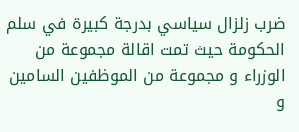ضرب زلزال سياسي بدرجة كبيرة في سلم الحكومة حيث تمت اقالة مجموعة من الوزراء و مجموعة من الموظفين السامين و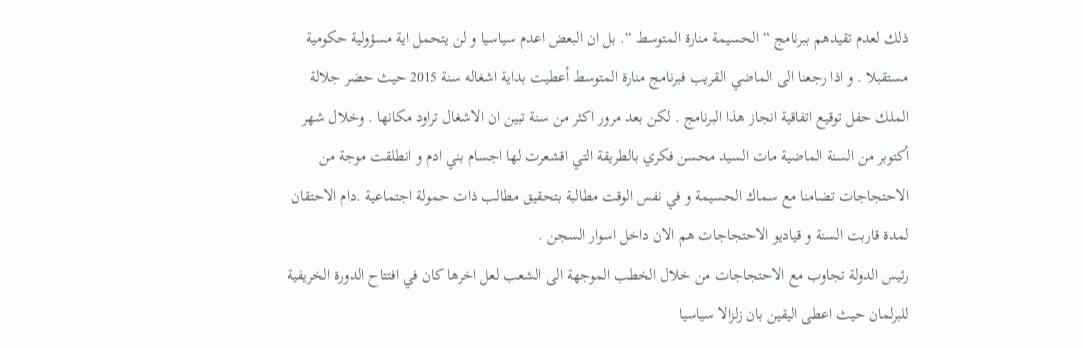ذلك لعدم تقيدهم ببرنامج “الحسيمة منارة المتوسط “. بل ان البعض اعدم سياسيا و لن يتحمل اية مسؤولية حكومية مستقبلا . و اذا رجعنا الى الماضي القريب فبرنامج منارة المتوسط أعطيت بداية اشغاله سنة 2015 حيث حضر جلالة الملك حفل توقيع اتفاقية انجاز هذا البرنامج . لكن بعد مرور اكثر من سنة تبين ان الاشغال تراود مكانها . وخلال شهر أكتوبر من السنة الماضية مات السيد محسن فكري بالطريقة التي اقشعرت لها اجسام بني ادم و انطلقت موجة من الاحتجاجات تضامنا مع سماك الحسيمة و في نفس الوقت مطالبة بتحقيق مطالب ذات حمولة اجتماعية .دام الاحتقان لمدة قاربت السنة و قياديو الاحتجاجات هم الان داخل اسوار السجن .
رئيس الدولة تجاوب مع الاحتجاجات من خلال الخطب الموجهة الى الشعب لعل اخرها كان في افتتاح الدورة الخريفية للبرلمان حيث اعطى اليقين بان زلزالا سياسيا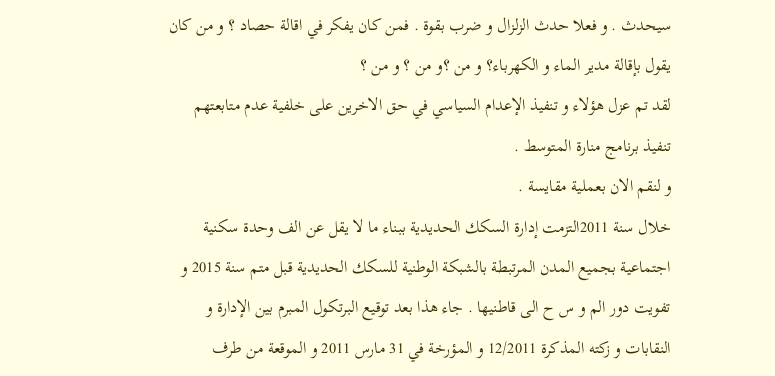سيحدث . و فعلا حدث الزلزال و ضرب بقوة . فمن كان يفكر في اقالة حصاد ؟ و من كان يقول بإقالة مدير الماء و الكهرباء؟ و من ؟و من ؟ و من ؟
لقد تم عزل هؤلاء و تنفيذ الإعدام السياسي في حق الاخرين على خلفية عدم متابعتهم تنفيذ برنامج منارة المتوسط .
و لنقم الان بعملية مقايسة .
خلال سنة 2011التزمت إدارة السكك الحديدية ببناء ما لا يقل عن الف وحدة سكنية اجتماعية بجميع المدن المرتبطة بالشبكة الوطنية للسكك الحديدية قبل متم سنة 2015 و تفويت دور الم و س ح الى قاطنيها . جاء هذا بعد توقيع البرتكول المبرم بين الإدارة و النقابات و زكته المذكرة 12/2011 و المؤرخة في 31 مارس 2011 و الموقعة من طرف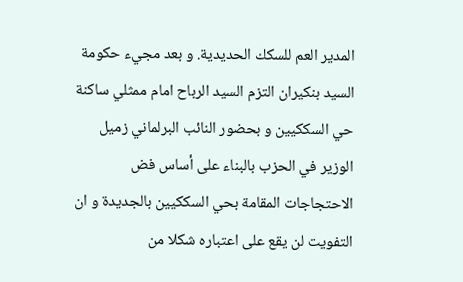المدير العم للسكك الحديدية. و بعد مجيء حكومة السيد بنكيران التزم السيد الرباح امام ممثلي ساكنة حي السككيين و بحضور النائب البرلماني زميل الوزير في الحزب بالبناء على أساس فض الاحتجاجات المقامة بحي السككيين بالجديدة و ان التفويت لن يقع على اعتباره شكلا من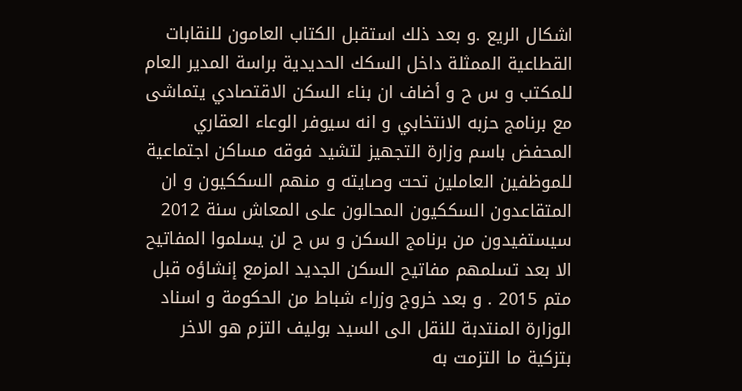اشكال الريع .و بعد ذلك استقبل الكتاب العامون للنقابات القطاعية الممثلة داخل السكك الحديدية براسة المدير العام للمكتب و س ح و أضاف ان بناء السكن الاقتصادي يتماشى مع برنامج حزبه الانتخابي و انه سيوفر الوعاء العقاري المحفض باسم وزارة التجهيز لتشيد فوقه مساكن اجتماعية للموظفين العاملين تحت وصايته و منهم السككيون و ان المتقاعدون السككيون المحالون على المعاش سنة 2012 سيستفيدون من برنامج السكن و س ح لن يسلموا المفاتيح الا بعد تسلمهم مفاتيح السكن الجديد المزمع إنشاؤه قبل متم 2015 . و بعد خروج وزراء شباط من الحكومة و اسناد الوزارة المنتدبة للنقل الى السيد بوليف التزم هو الاخر بتزكية ما التزمت به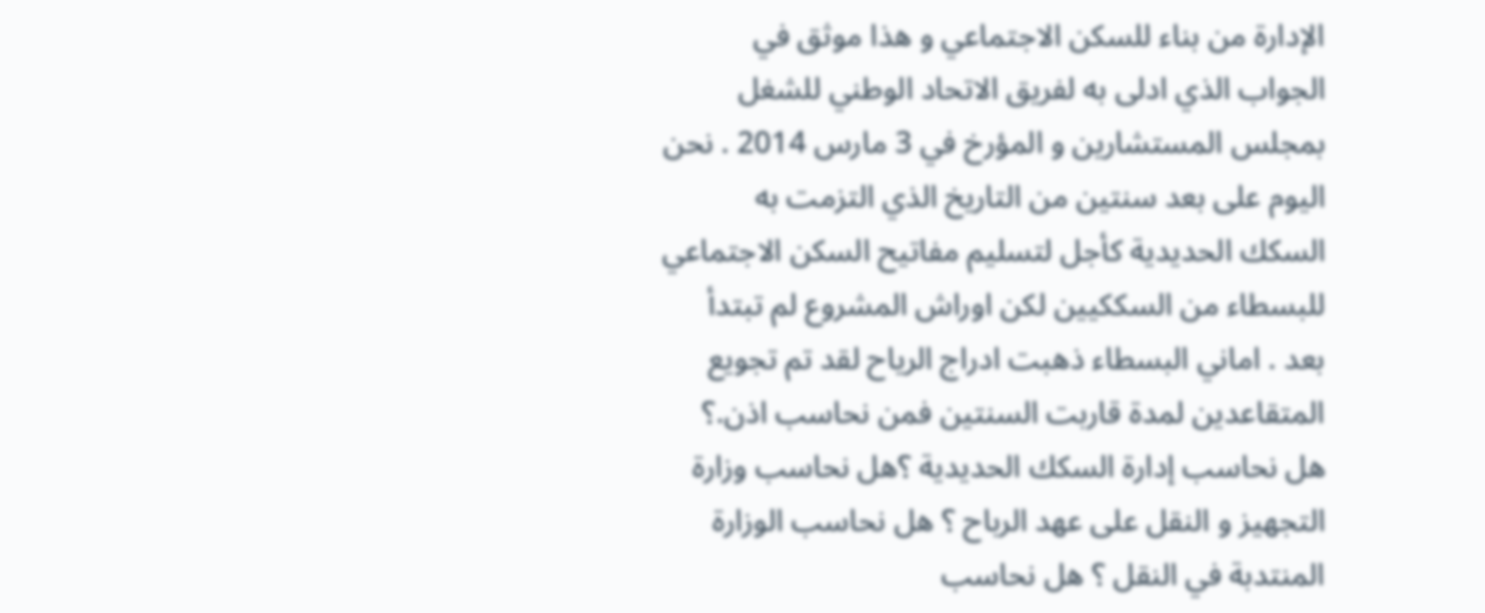الإدارة من بناء للسكن الاجتماعي و هذا موثق في الجواب الذي ادلى به لفريق الاتحاد الوطني للشغل بمجلس المستشارين و المؤرخ في 3 مارس 2014 . نحن اليوم على بعد سنتين من التاريخ الذي التزمت به السكك الحديدية كأجل لتسليم مفاتيح السكن الاجتماعي للبسطاء من السككيين لكن اوراش المشروع لم تبتدأ بعد . اماني البسطاء ذهبت ادراج الرياح لقد تم تجويع المتقاعدين لمدة قاربت السنتين فمن نحاسب اذن.؟
هل نحاسب إدارة السكك الحديدية ؟هل نحاسب وزارة التجهيز و النقل على عهد الرباح ؟ هل نحاسب الوزارة المنتدبة في النقل ؟ هل نحاسب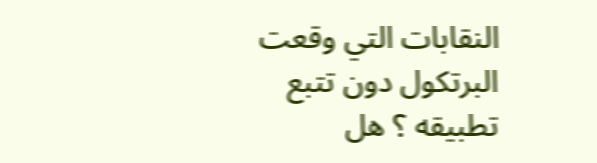النقابات التي وقعت البرتكول دون تتبع تطبيقه ؟ هل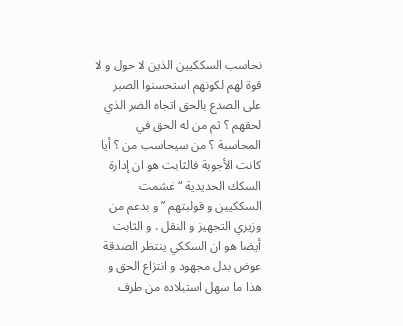نحاسب السككيين الذين لا حول و لا قوة لهم لكونهم استحسنوا الصبر على الصدع بالحق اتجاه الضر الذي لحقهم ؟ ثم من له الحق في المحاسبة ؟ من سيحاسب من ؟ أيا كانت الأجوبة فالثابت هو ان إدارة السكك الحديدية “غشمت السككيين و قولبتهم ” و بدعم من وزيري التجهيز و النقل . و الثابت أيضا هو ان السككي ينتظر الصدقة عوض بدل مجهود و انتزاع الحق و هذا ما سهل استبلاده من طرف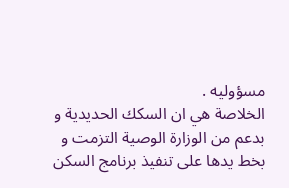مسؤوليه .
الخلاصة هي ان السكك الحديدية و بدعم من الوزارة الوصية التزمت و بخط يدها على تنفيذ برنامج السكن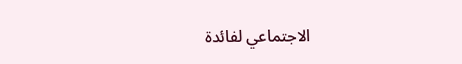الاجتماعي لفائدة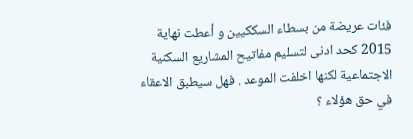فئات عريضة من بسطاء السككيين و أعطت نهاية 2015 كحد ادنى لتسليم مفاتيح المشاريع السكنية الاجتماعية لكنها اخلفت الموعد . فهل سيطبق الاعقاء في حق هؤلاء ؟